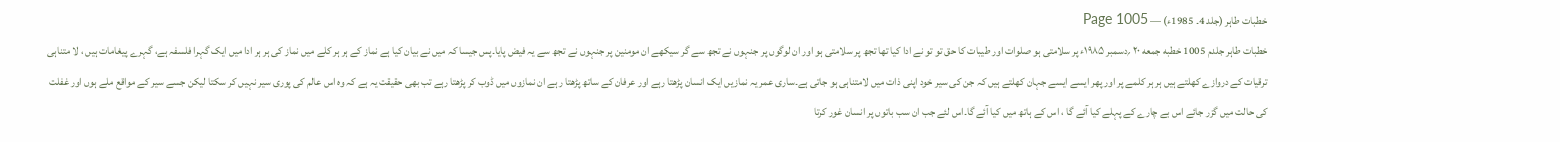خطبات طاہر (جلد 4۔ 1985ء) — Page 1005
خطبات طاہر جلدم 1005 خطبه جمعه ۲۰ ؍دسمبر ۱۹۸۵ء پر سلامتی ہو صلوات اور طیبات کا حق تو تو نے ادا کیا تھا تجھ پر سلامتی ہو اور ان لوگوں پر جنہوں نے تجھ سے گر سیکھے ان مومنین پر جنہوں نے تجھ سے یہ فیض پایا۔پس جیسا کہ میں نے بیان کیا ہے نماز کے ہر ہر کلے میں نماز کی ہر ہر ادا میں ایک گہرا فلسفہ ہے، گہرے پیغامات ہیں ، لا متناہی ترقیات کے دروازے کھلتے ہیں ہر ہر کلمے پر اور پھر ایسے ایسے جہان کھلتے ہیں کہ جن کی سیر خود اپنی ذات میں لامتناہی ہو جاتی ہے۔ساری عمر یہ نمازیں ایک انسان پڑھتا رہے اور عرفان کے ساتھ پڑھتا ر ہے ان نمازوں میں ڈوب کر پڑھتا رہے تب بھی حقیقت یہ ہے کہ وہ اس عالم کی پوری سیر نہیں کر سکتا لیکن جسے سیر کے مواقع ملے ہوں اور غفلت کی حالت میں گزر جائے اس بے چارے کے پہلے کیا آئے گا ، اس کے ہاتھ میں کیا آئے گا۔اس لئے جب ان سب باتوں پر انسان غور کرتا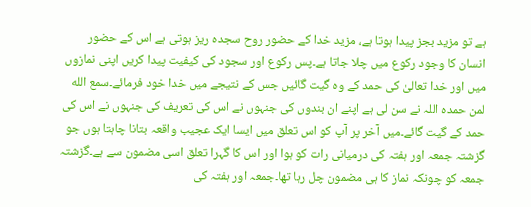ہے تو مزید بجز پیدا ہوتا ہے، مزید خدا کے حضور روح سجدہ ریز ہوتی ہے اس کے حضور انسان کا وجود رکوع میں چلا جاتا ہے۔پس رکوع اور سجود کی کیفیت پیدا کریں اپنی نمازوں میں اور خدا تعالیٰ کی حمد کے وہ گیت گائیں جس کے نتیجے میں خدا خود فرمائے۔سمع الله لمن حمدہ اللہ نے سن لی ہے اپنے ان بندوں کی جنہوں نے اس کی تعریف کی جنہوں نے اس کی حمد کے گیت گائے۔میں آخر پر آپ کو اس تعلق میں ایسا ایک عجیب واقعہ بتانا چاہتا ہوں جو گزشتہ جمعہ اور ہفتہ کی درمیانی رات کو ہوا اور اس کا گہرا تعلق اسی مضمون سے ہے۔گزشتہ جمعہ کو چونکہ نماز کا ہی مضمون چل رہا تھا۔جمعہ اور ہفتہ کی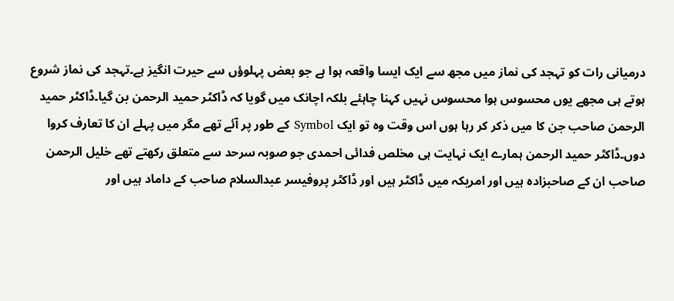درمیانی رات کو تہجد کی نماز میں مجھ سے ایک ایسا واقعہ ہوا ہے جو بعض پہلوؤں سے حیرت انگیز ہے۔تہجد کی نماز شروع ہوتے ہی مجھے یوں محسوس ہوا محسوس نہیں کہنا چاہئے بلکہ اچانک میں گویا کہ ڈاکٹر حمید الرحمن بن گیا۔ڈاکٹر حمید الرحمن صاحب جن کا میں ذکر کر رہا ہوں اس وقت وہ تو ایک Symbol کے طور پر آئے تھے مگر میں پہلے ان کا تعارف کروا دوں۔ڈاکٹر حمید الرحمن ہمارے ایک نہایت ہی مخلص فدائی احمدی جو صوبہ سرحد سے متعلق رکھتے تھے خلیل الرحمن صاحب ان کے صاحبزادہ ہیں اور امریکہ میں ڈاکٹر ہیں اور ڈاکٹر پروفیسر عبدالسلام صاحب کے داماد ہیں اور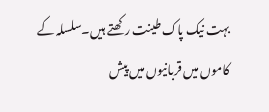بہت نیک پاک طینت رکھتے ہیں۔سلسلہ کے کاموں میں قربانیوں میں پیش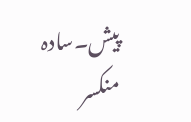پیش۔سادہ منکسر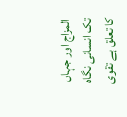المزاج اور جہاں تک انسانی نگاہ کا تعلق ہے تقوی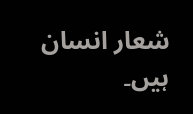شعار انسان ہیں۔